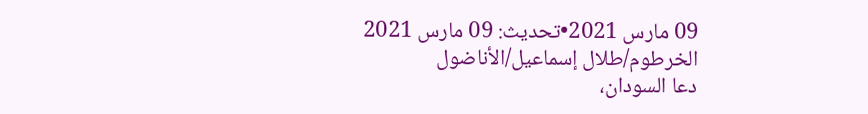09 مارس 2021•تحديث: 09 مارس 2021
الخرطوم/طلال إسماعيل/الأناضول
دعا السودان،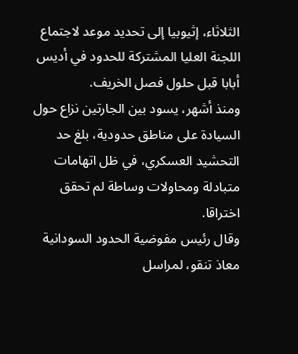الثلاثاء، إثيوبيا إلى تحديد موعد لاجتماع اللجنة العليا المشتركة للحدود في أديس أبابا قبل حلول فصل الخريف.
ومنذ أشهر، يسود بين الجارتين نزاع حول السيادة على مناطق حدودية، بلغ حد التحشيد العسكري، في ظل اتهامات متبادلة ومحاولات وساطة لم تحقق اختراقا.
وقال رئيس مفوضية الحدود السودانية معاذ تنقو، لمراسل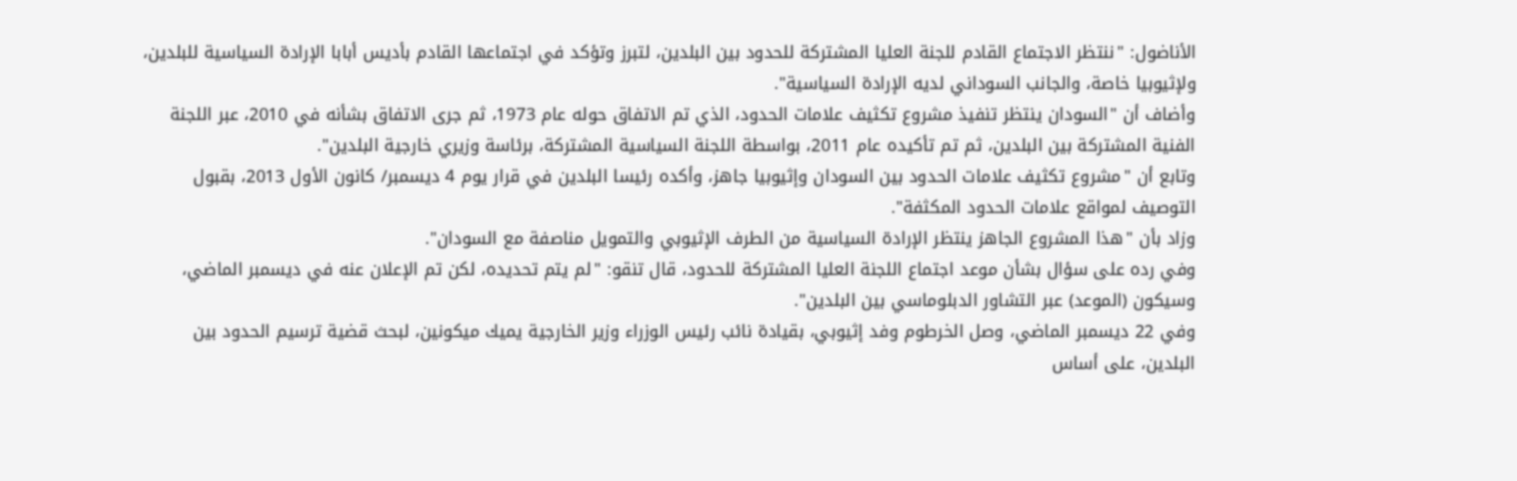الأناضول: "ننتظر الاجتماع القادم للجنة العليا المشتركة للحدود بين البلدين، لتبرز وتؤكد في اجتماعها القادم بأديس أبابا الإرادة السياسية للبلدين، ولإثيوبيا خاصة، والجانب السوداني لديه الإرادة السياسية".
وأضاف أن "السودان ينتظر تنفيذ مشروع تكثيف علامات الحدود، الذي تم الاتفاق حوله عام 1973، ثم جرى الاتفاق بشأنه في 2010، عبر اللجنة الفنية المشتركة بين البلدين، ثم تم تأكيده عام 2011، بواسطة اللجنة السياسية المشتركة، برئاسة وزيري خارجية البلدين".
وتابع أن "مشروع تكثيف علامات الحدود بين السودان وإثيوبيا جاهز، وأكده رئيسا البلدين في قرار يوم 4 ديسمبر/ كانون الأول 2013، بقبول التوصيف لمواقع علامات الحدود المكثفة".
وزاد بأن "هذا المشروع الجاهز ينتظر الإرادة السياسية من الطرف الإثيوبي والتمويل مناصفة مع السودان".
وفي رده على سؤال بشأن موعد اجتماع اللجنة العليا المشتركة للحدود، قال تنقو: "لم يتم تحديده، لكن تم الإعلان عنه في ديسمبر الماضي، وسيكون (الموعد) عبر التشاور الدبلوماسي بين البلدين".
وفي 22 ديسمبر الماضي، وصل الخرطوم وفد إثيوبي، بقيادة نائب رئيس الوزراء وزير الخارجية يميك ميكونين، لبحث قضية ترسيم الحدود بين البلدين، على أساس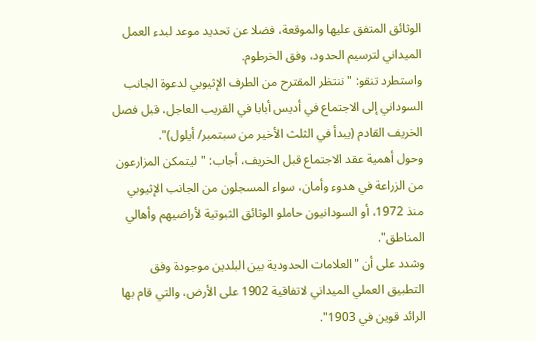الوثائق المتفق عليها والموقعة، فضلا عن تحديد موعد لبدء العمل الميداني لترسيم الحدود، وفق الخرطوم.
واستطرد تنقو: "ننتظر المقترح من الطرف الإثيوبي لدعوة الجانب السوداني إلى الاجتماع في أديس أبابا في القريب العاجل، قبل فصل الخريف القادم (يبدأ في الثلث الأخير من سبتمبر/ أيلول)".
وحول أهمية عقد الاجتماع قبل الخريف، أجاب: "ليتمكن المزارعون من الزراعة في هدوء وأمان، سواء المسجلون من الجانب الإثيوبي منذ 1972، أو السودانيون حاملو الوثائق الثبوتية لأراضيهم وأهالي المناطق".
وشدد على أن "العلامات الحدودية بين البلدين موجودة وفق التطبيق العملي الميداني لاتفاقية 1902 على الأرض، والتي قام بها الرائد قوين في 1903".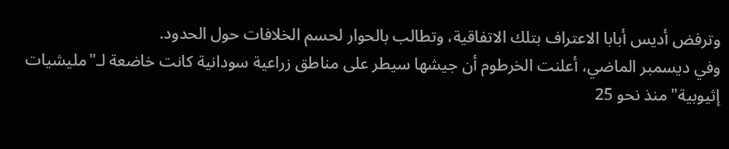وترفض أديس أبابا الاعتراف بتلك الاتفاقية، وتطالب بالحوار لحسم الخلافات حول الحدود.
وفي ديسمبر الماضي، أعلنت الخرطوم أن جيشها سيطر على مناطق زراعية سودانية كانت خاضعة لـ"مليشيات إثيوبية" منذ نحو 25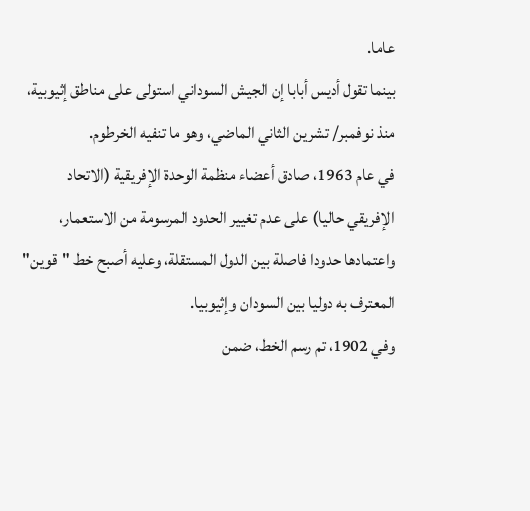عاما.
بينما تقول أديس أبابا إن الجيش السوداني استولى على مناطق إثيوبية، منذ نوفمبر/ تشرين الثاني الماضي، وهو ما تنفيه الخرطوم.
في عام 1963، صادق أعضاء منظمة الوحدة الإفريقية (الاتحاد الإفريقي حاليا) على عدم تغيير الحدود المرسومة من الاستعمار، واعتمادها حدودا فاصلة بين الدول المستقلة، وعليه أصبح خط "قوين" المعترف به دوليا بين السودان وإثيوبيا.
وفي 1902، تم رسم الخط، ضمن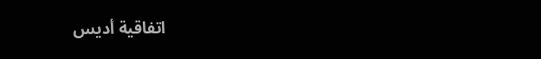اتفاقية أديس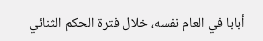أبابا في العام نفسه، خلال فترة الحكم الثنائي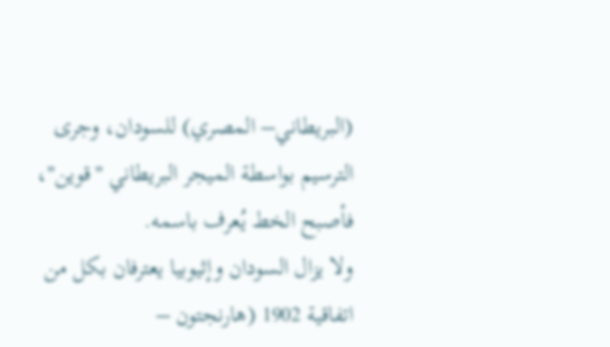(البريطاني– المصري) للسودان، وجرى الترسيم بواسطة الميجر البريطاني "قوين"، فأصبح الخط يُعرف باسمه.
ولا يزال السودان وإثيوبيا يعترفان بكل من اتفاقية 1902 (هارنجتون –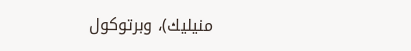منيليك)، وبرتوكول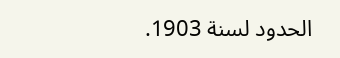الحدود لسنة 1903.